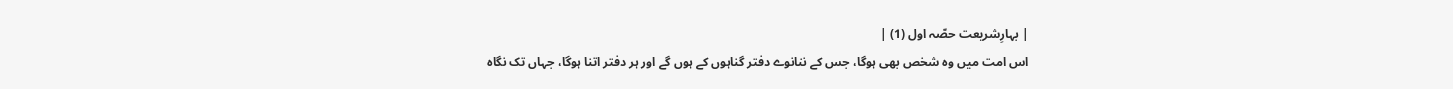| بہارِشریعت حصّہ اول (1) |
اس امت میں وہ شخص بھی ہوگا، جس کے ننانوے دفتر گناہوں کے ہوں گے اور ہر دفتر اتنا ہوگا، جہاں تک نگاہ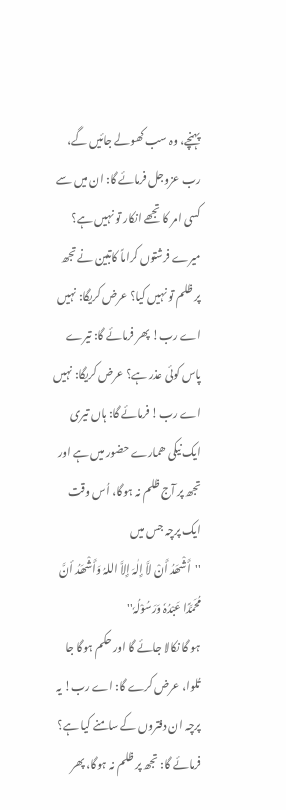پہنچے، وہ سب کھولے جائیں گے، رب عزوجل فرمائے گا: ان میں سے کسی امر کا تجھے انکار تو نہیں ہے؟ میرے فرشتوں کراماً کاتبین نے تجھ پر ظلم تو نہیں کیا؟ عرض کریگا: نہیں اے رب! پھر فرمائے گا: تیرے پاس کوئی عذر ہے؟ عرض کریگا: نہیں اے رب! فرمائے گا: ہاں تیری ایک نیکی ھمارے حضور میں ہے اور تجھ پر آج ظلم نہ ہوگا، اُس وقت ایک پرچہ جس میں
''أَشْھَدُ أَنْ لاَّ إِلٰہَ إِلاَّ اللہُ وَأَشْھَدُ أنَّ مُحَمَّدًا عَبْدُہٗ وَرَسُوْلُہٗ''
ہو گا نکالا جائے گا اور حکم ہوگا جا تُلوا، عرض کرے گا: اے رب! یہ پرچہ ان دفتروں کے سامنے کیا ہے؟ فرمائے گا: تجھ پر ظلم نہ ہوگا، پھر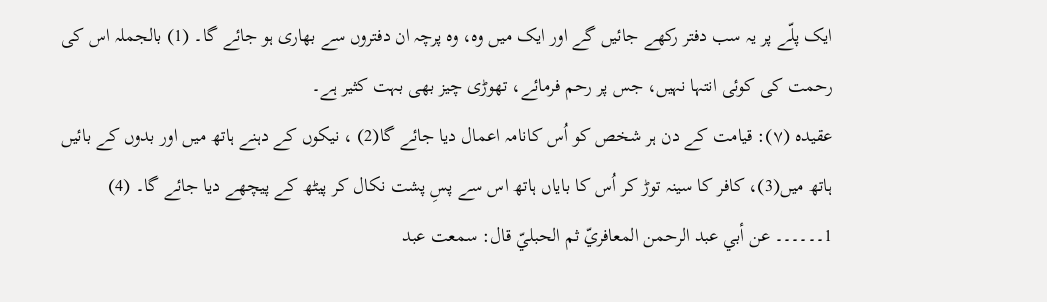ایک پلّے پر یہ سب دفتر رکھے جائیں گے اور ایک میں وہ، وہ پرچہ ان دفتروں سے بھاری ہو جائے گا۔ (1) بالجملہ اس کی رحمت کی کوئی انتہا نہیں، جس پر رحم فرمائے، تھوڑی چیز بھی بہت کثیر ہے۔
عقیدہ (۷): قیامت کے دن ہر شخص کو اُس کانامہ اعمال دیا جائے گا(2) ، نیکوں کے دہنے ہاتھ میں اور بدوں کے بائیں ہاتھ میں(3)، کافر کا سینہ توڑ کر اُس کا بایاں ہاتھ اس سے پسِ پشت نکال کر پیٹھ کے پیچھے دیا جائے گا۔ (4)
1۔۔۔۔۔۔ عن أبي عبد الرحمن المعافريّ ثم الحبليّ قال: سمعت عبد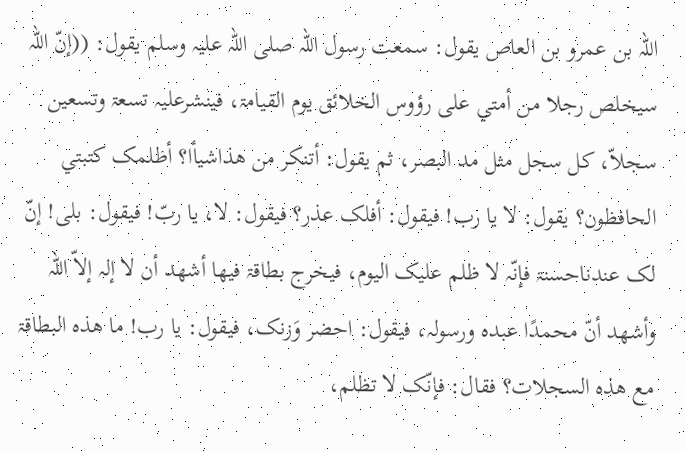اللہ بن عمرو بن العاص یقول: سمعت رسول اللہ صلی اللہ علیہ وسلم یقول: ((إنّ اللہ سیخلص رجلا من أمتي علی رؤوس الخلائق یوم القیامۃ، فینشرعلیہ تسعۃ وتسعین سجلاّ، کل سجل مثل مد البصر، ثم یقول: أتنکر من ھذاشیأا؟ أظلمک کتبتي الحافظون؟ یقول: لا یا رب! فیقول: أفلک عذر؟ فیقول: لا، یا ربّ! فیقول: بلی! إنّ لک عندناحسنۃ فإنّہ لا ظلم علیک الیوم، فیخرج بطاقۃ فیھا أشھد أن لا إلہ إلاّ اللہ وأشھد أنّ محمدًا عبدہ ورسولہ، فیقول: احضر وَزنک، فیقول: یا رب! ما ھذہ البطاقۃ مع ھذہ السجلات؟ فقال: فإنّک لا تظلم،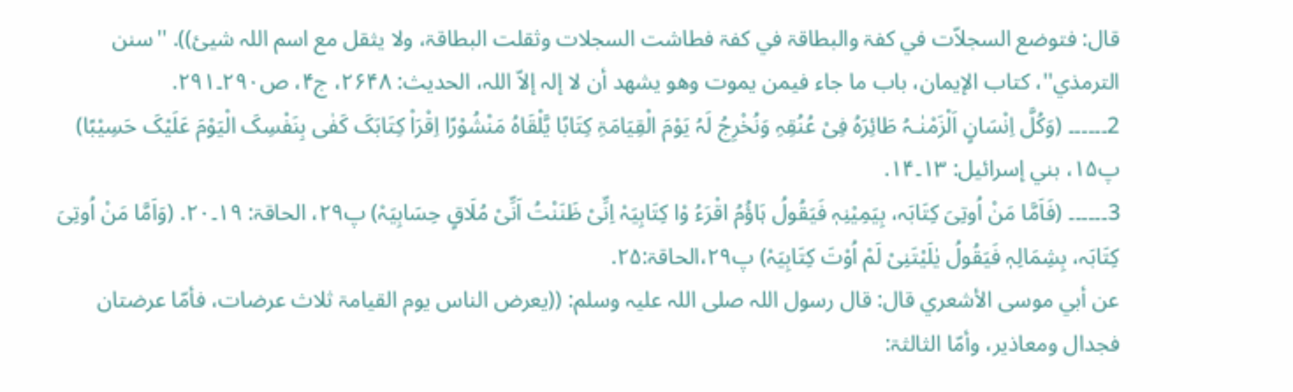قال: فتوضع السجلاّت في کفۃ والبطاقۃ في کفۃ فطاشت السجلات وثقلت البطاقۃ، ولا یثقل مع اسم اللہ شيئ)). ''سنن الترمذي''، کتاب الإیمان، باب ما جاء فیمن یموت وھو یشھد أن لا إلہ إلاّ اللہ، الحدیث: ۲۶۴۸، ج۴، ص۲۹۰۔۲۹۱.
2۔۔۔۔۔۔ (وَکُلَّ اِنْسَانٍ اَلْزَمْنٰـہُ طَائِرَہُ فِیْ عُنُقِہِ وَنُخْرِجُ لَہُ یَوْمَ الْقِیَامَۃِ کِتَابًا یَّلْقَاہُ مَنْشُوْرًا اِقْرَاْ کِتَابَکَ کَفٰی بِنَفْسِکَ الْیَوْمَ عَلَیْکَ حَسِیْبًا) پ۱۵، بني إسرائیل: ۱۳۔۱۴.
3۔۔۔۔۔۔ (فَاَمَّا مَنْ اُوتِیَ کِتَابَہ، بِیَمِیْنِہٖ فَیَقُولُ ہَاؤُمُ اقْرَءُ وْا کِتَابِیَہْ اِنِّیْ ظَنَنْتُ اَنِّیْ مُلَاقٍ حِسَابِیَہْ) پ۲۹، الحاقۃ: ۱۹۔۲۰. (وَاَمَّا مَنْ اُوتِیَ کِتَابَہ، بِشِمَالِہٖ فَیَقُولُ یٰلَیْتَنِیْ لَمْ اُوْتَ کِتَابِیَہْ) پ۲۹،الحاقۃ:۲۵.
عن أبي موسی الأشعري قال: قال رسول اللہ صلی اللہ علیہ وسلم: ((یعرض الناس یوم القیامۃ ثلاث عرضات، فأمّا عرضتان فجدال ومعاذیر، وأمّا الثالثۃ: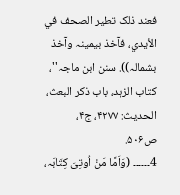فعند ذلک تطیر الصحف في الأیدي، فآخذ بیمینہ وآخذ بشمالہ)). سنن ابن ماجہ''، کتاب الزہد، باب ذکر البعث، الحدیث: ۴۲۷۷، ج۴، ص۵۰۶.
4۔۔۔۔۔۔ (وَاَمَّا مَنْ اُوتِیَ کِتَابَہ،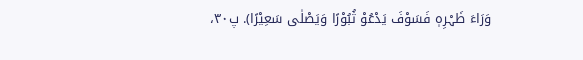وَرَاءَ ظَہْرِہٖ فَسَوْفَ یَدْعُوْ ثُبُوْرًا وَیَصْلٰی سَعِیْرًا). پ۳۰،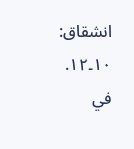انشقاق: ۱۰۔۱۲.
في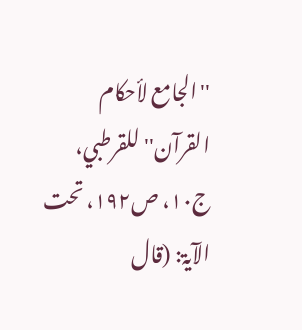''الجامع لأحکام القرآن'' للقرطبي، ج۱۰، ص۱۹۲، تحت الآیۃ: (قال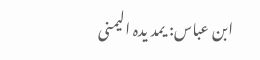ابن عباس: یمد یدہ الیمنی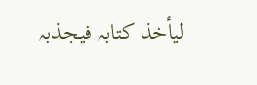لیأخذ کتابہ فیجذبہ